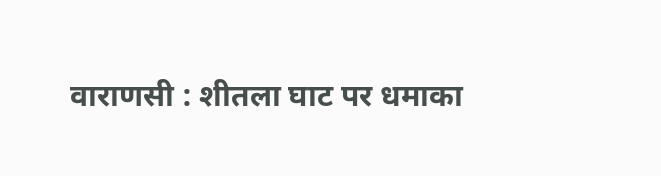वाराणसी : शीतला घाट पर धमाका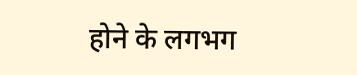होने के लगभग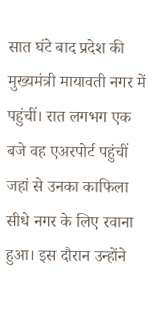सात घंटे बाद प्रदेश की मुख्यमंत्री मायावती नगर में पहुंचीं। रात लगभग एक बजे वह एअरपोर्ट पहुंचीं जहां से उनका काफिला सीधे नगर के लिए रवाना हुआ। इस दौरान उन्होंने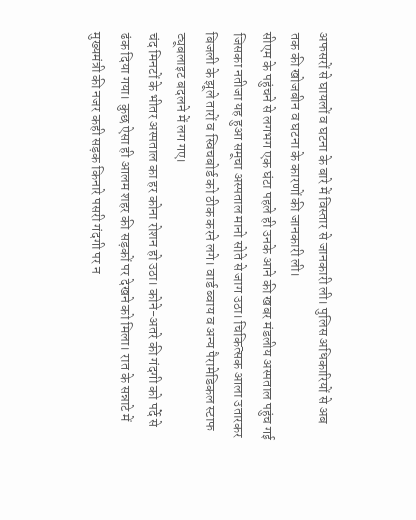अफसरों से घायलों व घटना के बारे में विस्तार से जानकारी ली। पुलिस अधिकारियों से अब तक की खोजबीन व घटना के कारणों की जानकारी ली।
सीएम के पहुंचने से लगभग एक घंटा पहले ही उनके आने की खबर मंडलीय अस्पताल पहुंच गई जिसका नतीजा यह हुआ समूचा अस्पताल मानो सोते से जाग उठा। चिकित्सक आला उतारकर बिजली के झूले तारों व स्विचबोर्ड को ठीक करने लगे। वार्ड ब्वाय व अन्य पैरामेडिकल स्टाफ ट्यूबलाइट बदलने में लग गए।
चंद मिनटों के भीतर अस्पताल का हर कोना रोशन हो उठा। कोने-अतरे की गंदगी को पर्दे से ढंक दिया गया। कुछ ऐसा ही आलम शहर की सड़कों पर देखने को मिला। रात के सन्नाटे में मुख्यमंत्री की नजर कही सड़क किनारे पसरी गंदगी पर न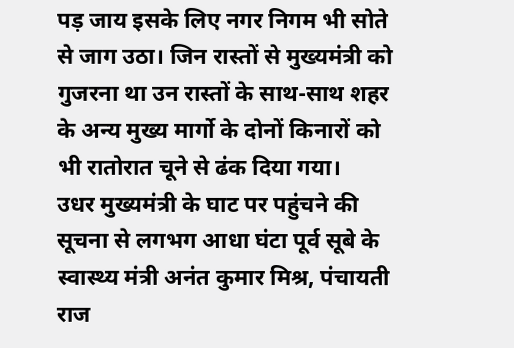पड़ जाय इसके लिए नगर निगम भी सोते से जाग उठा। जिन रास्तों से मुख्यमंत्री को गुजरना था उन रास्तों के साथ-साथ शहर के अन्य मुख्य मार्गो के दोनों किनारों को भी रातोरात चूने से ढंक दिया गया।
उधर मुख्यमंत्री के घाट पर पहुंचने की सूचना से लगभग आधा घंटा पूर्व सूबे के स्वास्थ्य मंत्री अनंत कुमार मिश्र, पंचायती राज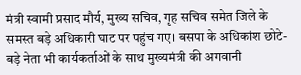मंत्री स्वामी प्रसाद मौर्य, मुख्य सचिव, गृह सचिव समेत जिले के समस्त बड़े अधिकारी घाट पर पहुंच गए। बसपा के अधिकांश छोटे-बड़े नेता भी कार्यकर्ताओं के साथ मुख्यमंत्री की अगवानी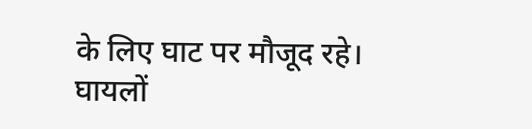के लिए घाट पर मौजूद रहे।
घायलों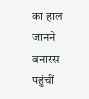का हाल जानने बनारस पहुंचीं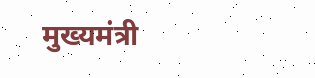मुख्यमंत्री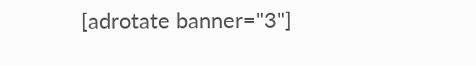[adrotate banner="3"]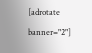[adrotate banner="2"]